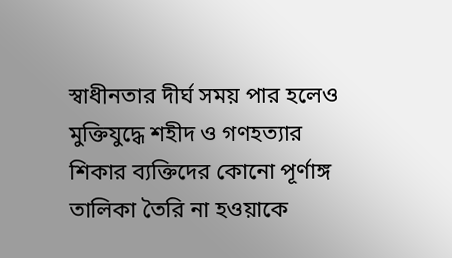স্বাধীনতার দীর্ঘ সময় পার হলেও মুক্তিযুদ্ধে শহীদ ও গণহত্যার শিকার ব্যক্তিদের কোনো পূর্ণাঙ্গ তালিকা তৈরি না হওয়াকে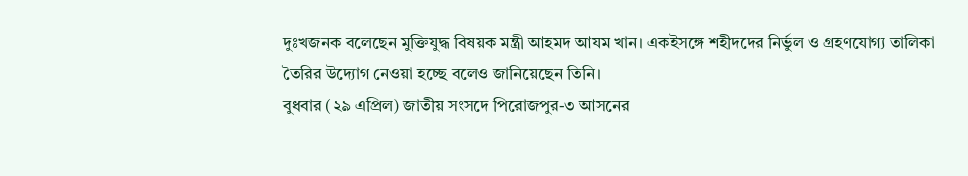দুঃখজনক বলেছেন মুক্তিযুদ্ধ বিষয়ক মন্ত্রী আহমদ আযম খান। একইসঙ্গে শহীদদের নির্ভুল ও গ্রহণযোগ্য তালিকা তৈরির উদ্যোগ নেওয়া হচ্ছে বলেও জানিয়েছেন তিনি।
বুধবার (২৯ এপ্রিল) জাতীয় সংসদে পিরোজপুর-৩ আসনের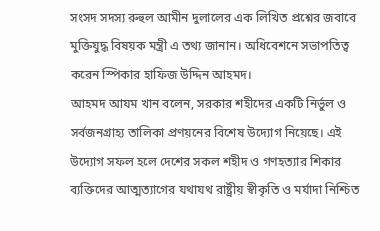সংসদ সদস্য রুহুল আমীন দুলালের এক লিখিত প্রশ্নের জবাবে মুক্তিযুদ্ধ বিষয়ক মন্ত্রী এ তথ্য জানান। অধিবেশনে সভাপতিত্ব করেন স্পিকার হাফিজ উদ্দিন আহমদ।
আহমদ আযম খান বলেন, সরকার শহীদের একটি নির্ভুল ও সর্বজনগ্রাহ্য তালিকা প্রণয়নের বিশেষ উদ্যোগ নিয়েছে। এই উদ্যোগ সফল হলে দেশের সকল শহীদ ও গণহত্যার শিকার ব্যক্তিদের আত্মত্যাগের যথাযথ রাষ্ট্রীয় স্বীকৃতি ও মর্যাদা নিশ্চিত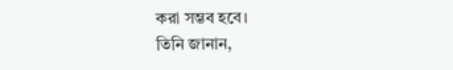করা সম্ভব হবে।
তিনি জানান,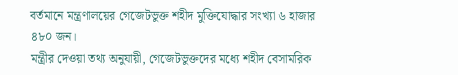বর্তমানে মন্ত্রণালয়ের গেজেটভুক্ত শহীদ মুক্তিযোদ্ধার সংখ্যা ৬ হাজার ৪৮০ জন।
মন্ত্রীর দেওয়া তথ্য অনুযায়ী, গেজেটভুক্তদের মধ্যে শহীদ বেসামরিক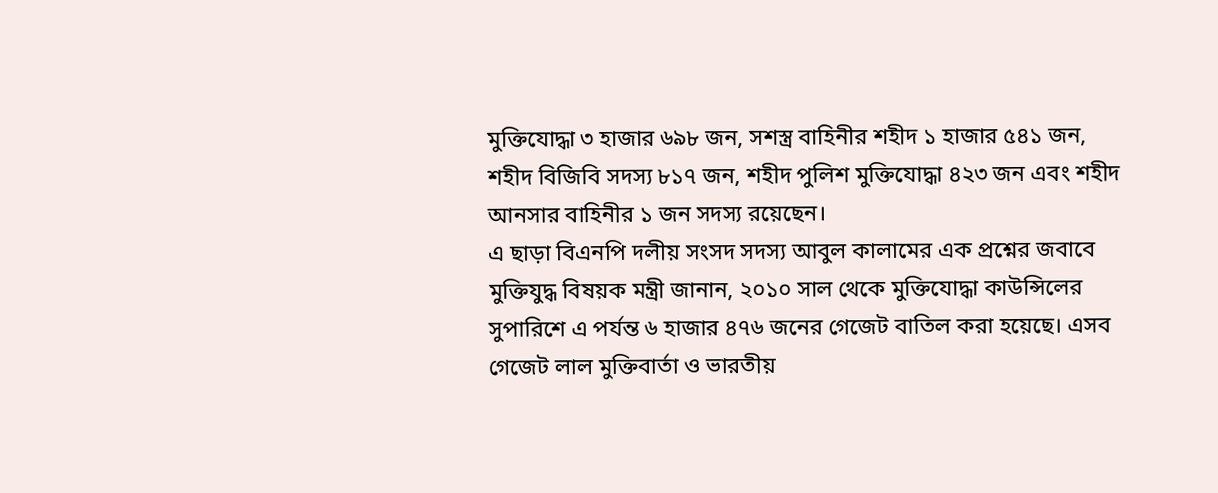মুক্তিযোদ্ধা ৩ হাজার ৬৯৮ জন, সশস্ত্র বাহিনীর শহীদ ১ হাজার ৫৪১ জন, শহীদ বিজিবি সদস্য ৮১৭ জন, শহীদ পুলিশ মুক্তিযোদ্ধা ৪২৩ জন এবং শহীদ আনসার বাহিনীর ১ জন সদস্য রয়েছেন।
এ ছাড়া বিএনপি দলীয় সংসদ সদস্য আবুল কালামের এক প্রশ্নের জবাবে মুক্তিযুদ্ধ বিষয়ক মন্ত্রী জানান, ২০১০ সাল থেকে মুক্তিযোদ্ধা কাউন্সিলের সুপারিশে এ পর্যন্ত ৬ হাজার ৪৭৬ জনের গেজেট বাতিল করা হয়েছে। এসব গেজেট লাল মুক্তিবার্তা ও ভারতীয়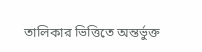তালিকার ভিত্তিতে অন্তর্ভুক্ত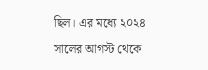ছিল। এর মধ্যে ২০২৪ সালের আগস্ট থেকে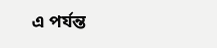এ পর্যন্ত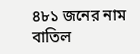৪৮১ জনের নাম বাতিল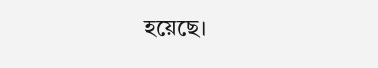হয়েছে।